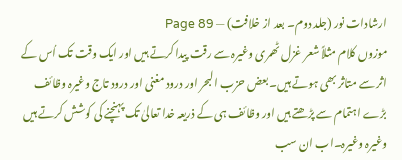ارشادات نور (جلد دوم۔ بعد از خلافت) — Page 89
موزوں کلام مثلاً شعر غزل ٹھمری وغیرہ سے رقت پیدا کرتے ہیں اور ایک وقت تک اُس کے اثر سے متاثر بھی ہوتے ہیں۔بعض حزب البحر اور درود مغنی اور درود تاج وغیرہ وظائف بڑے اہتمام سے پڑھتے ہیں اور وظائف ہی کے ذریعہ خدا تعالیٰ تک پہنچنے کی کوشش کرتے ہیں وغیرہ وغیرہ۔اب ان سب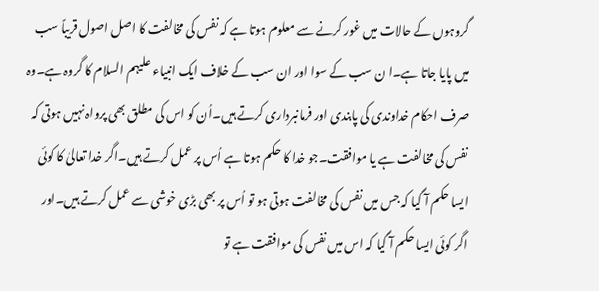گروہوں کے حالات میں غور کرنے سے معلوم ہوتا ہے کہ نفس کی مخالفت کا اصل اصول قریباً سب میں پایا جاتا ہے۔ا ن سب کے سوا اور ان سب کے خلاف ایک انبیاء علیہم السلام کا گروہ ہے۔وہ صرف احکام خداوندی کی پابندی اور فرمانبرداری کرتے ہیں۔اُن کو اس کی مطلق بھی پرواہ نہیں ہوتی کہ نفس کی مخالفت ہے یا موافقت۔جو خدا کا حکم ہوتا ہے اُس پر عمل کرتے ہیں۔اگر خدا تعالیٰ کا کوئی ایسا حکم آ گیا کہ جس میں نفس کی مخالفت ہوتی ہو تو اُس پر بھی بڑی خوشی سے عمل کرتے ہیں۔اور اگر کوئی ایسا حکم آ گیا کہ اس میں نفس کی موافقت ہے تو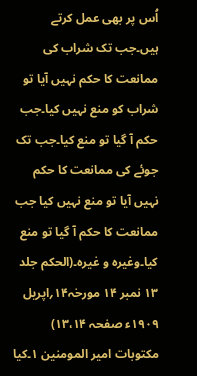اُس پر بھی عمل کرتے ہیں۔جب تک شراب کی ممانعت کا حکم نہیں آیا تو شراب کو منع نہیں کیا۔جب حکم آ گیا تو منع کیا۔جب تک جوئے کی ممانعت کا حکم نہیں آیا تو منع نہیں کیا جب ممانعت کا حکم آ گیا تو منع کیا۔وغیرہ و غیرہ۔(الحکم جلد ۱۳ نمبر ۱۴ مورخہ۱۴؍اپریل ۱۹۰۹ء صفحہ ۱۳،۱۴) مکتوبات امیر المومنین ۱۔کیا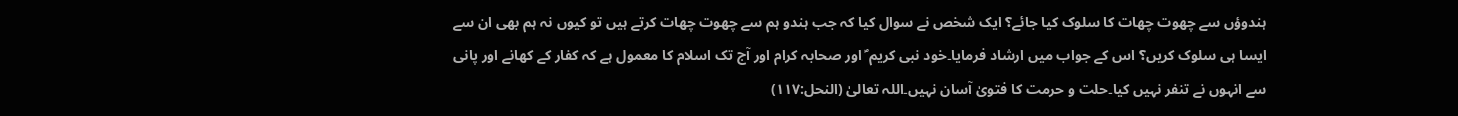ہندوؤں سے چھوت چھات کا سلوک کیا جائے؟ ایک شخص نے سوال کیا کہ جب ہندو ہم سے چھوت چھات کرتے ہیں تو کیوں نہ ہم بھی ان سے ایسا ہی سلوک کریں؟ اس کے جواب میں ارشاد فرمایا۔خود نبی کریم ؐ اور صحابہ کرام اور آج تک اسلام کا معمول ہے کہ کفار کے کھانے اور پانی سے انہوں نے تنفر نہیں کیا۔حلت و حرمت کا فتویٰ آسان نہیں۔اللہ تعالیٰ (النحل:۱۱۷)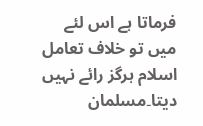فرماتا ہے اس لئے میں تو خلاف تعامل اسلام ہرگز رائے نہیں دیتا۔مسلمان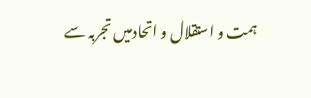ہمت و استقلال و اتحادمیں تجربہ سے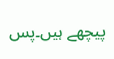پیچھے ہیں۔پس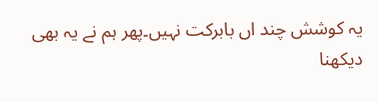یہ کوشش چند اں بابرکت نہیں۔پھر ہم نے یہ بھی دیکھنا